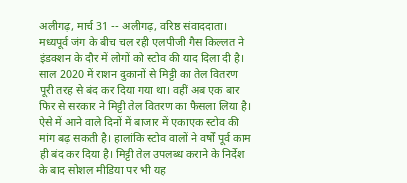अलीगढ़, मार्च 31 -- अलीगढ़, वरिष्ठ संवाददाता। मध्यपूर्व जंग के बीच चल रही एलपीजी गैस किल्लत ने इंडक्शन के दौर में लोगों को स्टोव की याद दिला दी है। साल 2020 में राशन दुकानों से मिट्टी का तेल वितरण पूरी तरह से बंद कर दिया गया था। वहीं अब एक बार फिर से सरकार ने मिट्टी तेल वितरण का फैसला लिया है। ऐसे में आने वाले दिनों में बाजार में एकाएक स्टोव की मांग बढ़ सकती है। हालांकि स्टोव वालों ने वर्षों पूर्व काम ही बंद कर दिया है। मिट्टी तेल उपलब्ध कराने के निर्देश के बाद सोशल मीडिया पर भी यह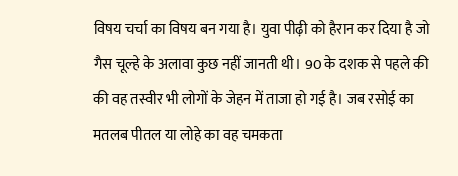विषय चर्चा का विषय बन गया है। युवा पीढ़ी को हैरान कर दिया है जो गैस चूल्हे के अलावा कुछ नहीं जानती थी। 90 के दशक से पहले की की वह तस्वीर भी लोगों के जेहन में ताजा हो गई है। जब रसोई का मतलब पीतल या लोहे का वह चमकता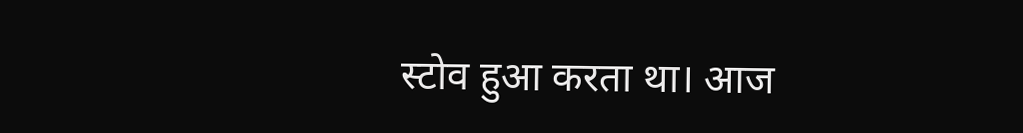स्टोव हुआ करता था। आज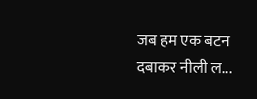जब हम एक बटन दबाकर नीली ल...